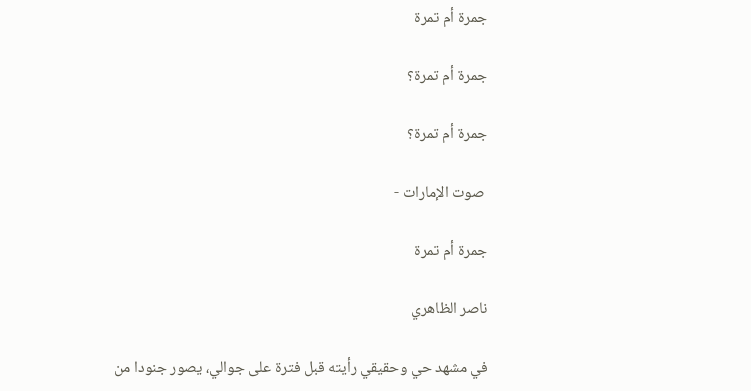جمرة أم تمرة

جمرة أم تمرة؟

جمرة أم تمرة؟

 صوت الإمارات -

جمرة أم تمرة

ناصر الظاهري

في مشهد حي وحقيقي رأيته قبل فترة على جوالي، يصور جنودا من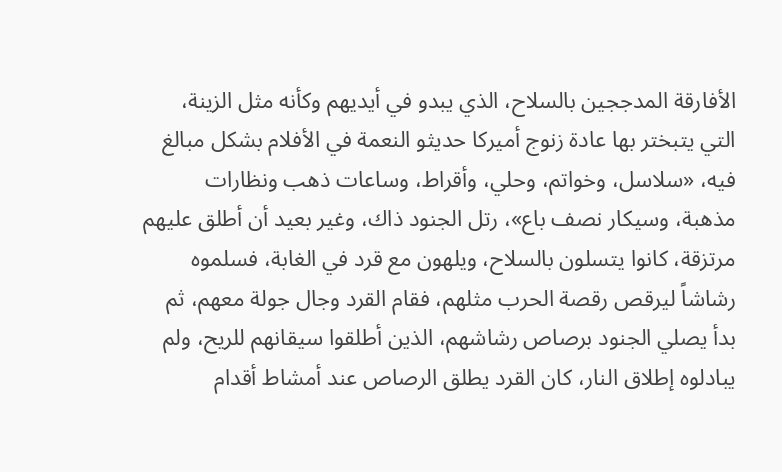الأفارقة المدججين بالسلاح، الذي يبدو في أيديهم وكأنه مثل الزينة، التي يتبختر بها عادة زنوج أميركا حديثو النعمة في الأفلام بشكل مبالغ فيه، «سلاسل، وخواتم، وحلي، وأقراط، وساعات ذهب ونظارات مذهبة، وسيكار نصف باع»، رتل الجنود ذاك، وغير بعيد أن أطلق عليهم مرتزقة، كانوا يتسلون بالسلاح، ويلهون مع قرد في الغابة، فسلموه رشاشاً ليرقص رقصة الحرب مثلهم، فقام القرد وجال جولة معهم، ثم بدأ يصلي الجنود برصاص رشاشهم، الذين أطلقوا سيقانهم للريح، ولم يبادلوه إطلاق النار، كان القرد يطلق الرصاص عند أمشاط أقدام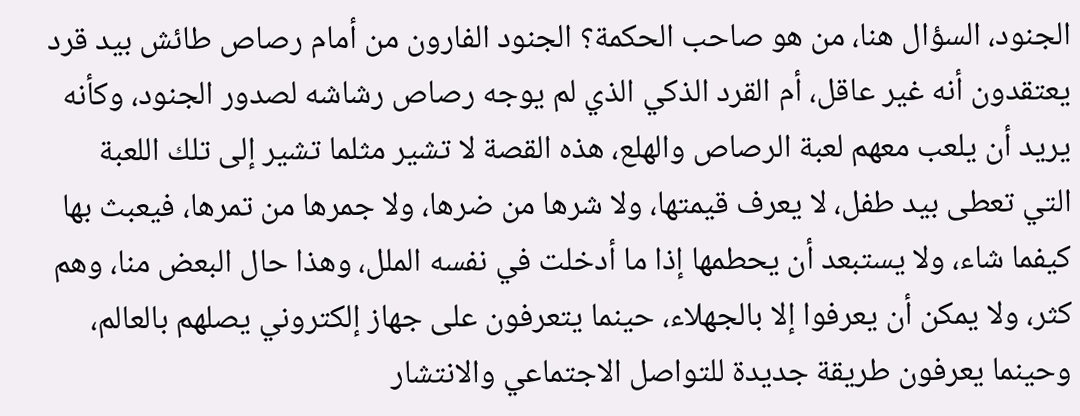الجنود، السؤال هنا، من هو صاحب الحكمة؟ الجنود الفارون من أمام رصاص طائش بيد قرد يعتقدون أنه غير عاقل، أم القرد الذكي الذي لم يوجه رصاص رشاشه لصدور الجنود، وكأنه يريد أن يلعب معهم لعبة الرصاص والهلع، هذه القصة لا تشير مثلما تشير إلى تلك اللعبة التي تعطى بيد طفل، لا يعرف قيمتها، ولا شرها من ضرها، ولا جمرها من تمرها، فيعبث بها كيفما شاء، ولا يستبعد أن يحطمها إذا ما أدخلت في نفسه الملل، وهذا حال البعض منا، وهم كثر، ولا يمكن أن يعرفوا إلا بالجهلاء، حينما يتعرفون على جهاز إلكتروني يصلهم بالعالم، وحينما يعرفون طريقة جديدة للتواصل الاجتماعي والانتشار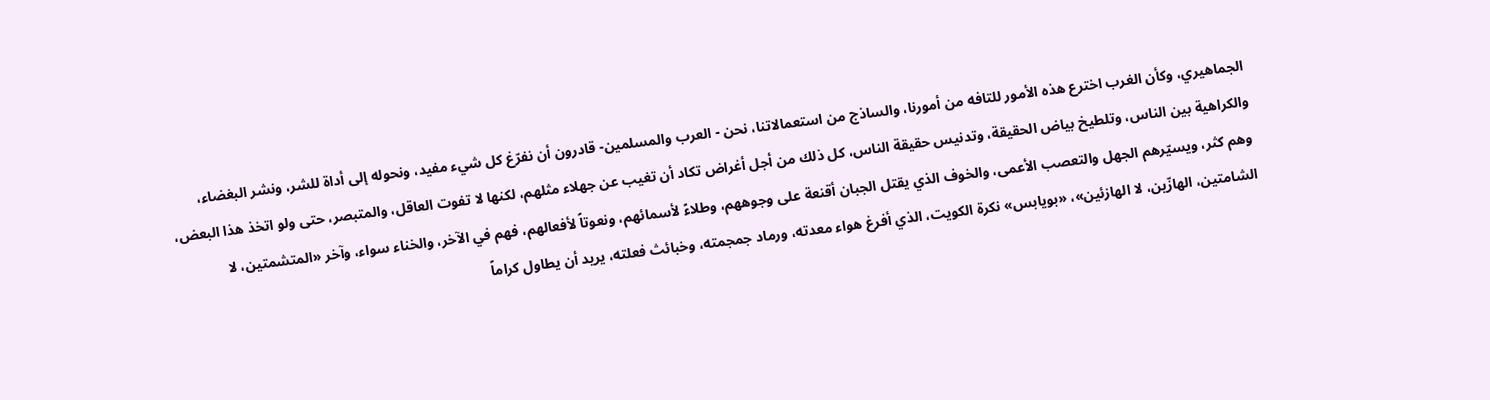الجماهيري، وكأن الغرب اخترع هذه الأمور للتافه من أمورنا، والساذج من استعمالاتنا، نحن - العرب والمسلمين- قادرون أن نفرّغ كل شيء مفيد، ونحوله إلى أداة للشر، ونشر البغضاء، والكراهية بين الناس، وتلطيخ بياض الحقيقة، وتدنيس حقيقة الناس، كل ذلك من أجل أغراض تكاد أن تغيب عن جهلاء مثلهم، لكنها لا تفوت العاقل، والمتبصر، حتى ولو اتخذ هذا البعض، وهم كثر، ويسيّرهم الجهل والتعصب الأعمى، والخوف الذي يقتل الجبان أقنعة على وجوههم، وطلاءً لأسمائهم، ونعوتاً لأفعالهم، فهم في الآخر، والخناء سواء، وآخر «المتشمتين، لا الشامتين، الهازّين، لا الهازئين»، «بويابس» نكرة الكويت، الذي أفرغ هواء معدته، ورماد جمجمته، وخبائث فعلته، يريد أن يطاول كراماً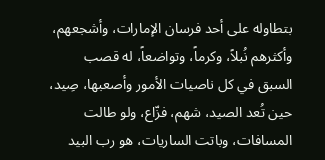بتطاوله على أحد فرسان الإمارات، وأشجعهم، وأكثرهم نُبلاً، وكرماً، وتواضعاً، له قصب السبق في كل ناصيات الأمور وأصعبها، صِيد، حين تُعد الصيد، شهم، فزّاع، ولو طالت المسافات، وباتت الساريات، هو رب البيد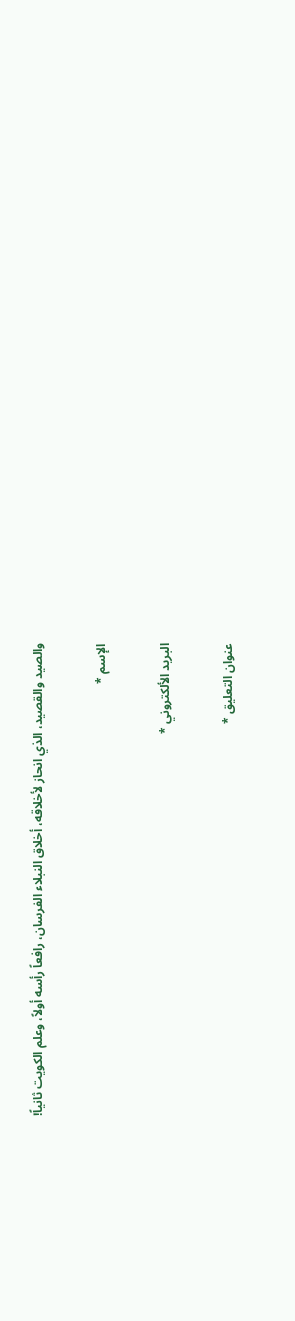والصيد والقصيد، الذي انحاز لأخلاقه، أخلاق النبلاء الفرسان، رافعاً رأسه أولاً، وعلم الكويت ثانياً!

الإسم *

البريد الألكتروني *

عنوان التعليق *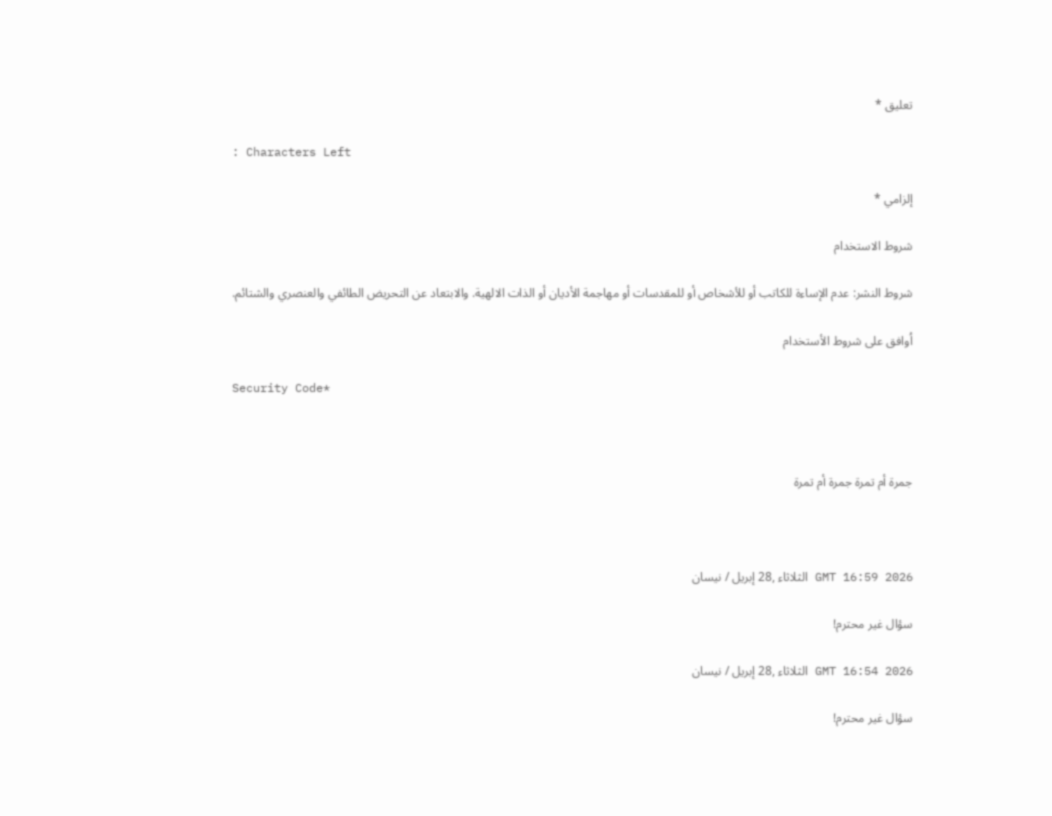تعليق *

: Characters Left

إلزامي *

شروط الاستخدام

شروط النشر: عدم الإساءة للكاتب أو للأشخاص أو للمقدسات أو مهاجمة الأديان أو الذات الالهية. والابتعاد عن التحريض الطائفي والعنصري والشتائم.

اُوافق على شروط الأستخدام

Security Code*



جمرة أم تمرة جمرة أم تمرة



GMT 16:59 2026 الثلاثاء ,28 إبريل / نيسان

سؤال غير محترم!

GMT 16:54 2026 الثلاثاء ,28 إبريل / نيسان

سؤال غير محترم!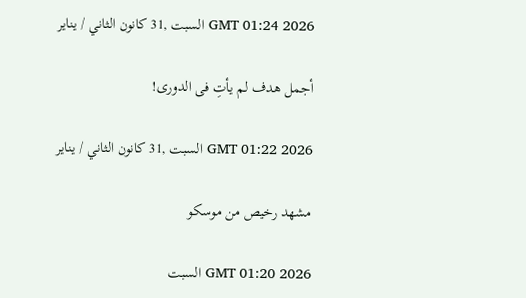GMT 01:24 2026 السبت ,31 كانون الثاني / يناير

أجمل هدف لم يأتِ فى الدورى!

GMT 01:22 2026 السبت ,31 كانون الثاني / يناير

مشهد رخيص من موسكو

GMT 01:20 2026 السبت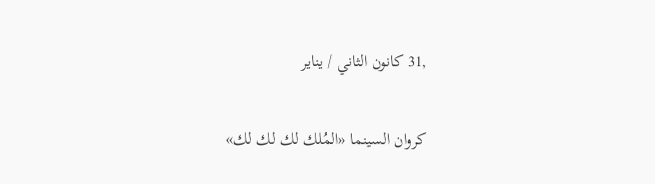,31 كانون الثاني / يناير

كروان السينما «المُلك لك لك لك»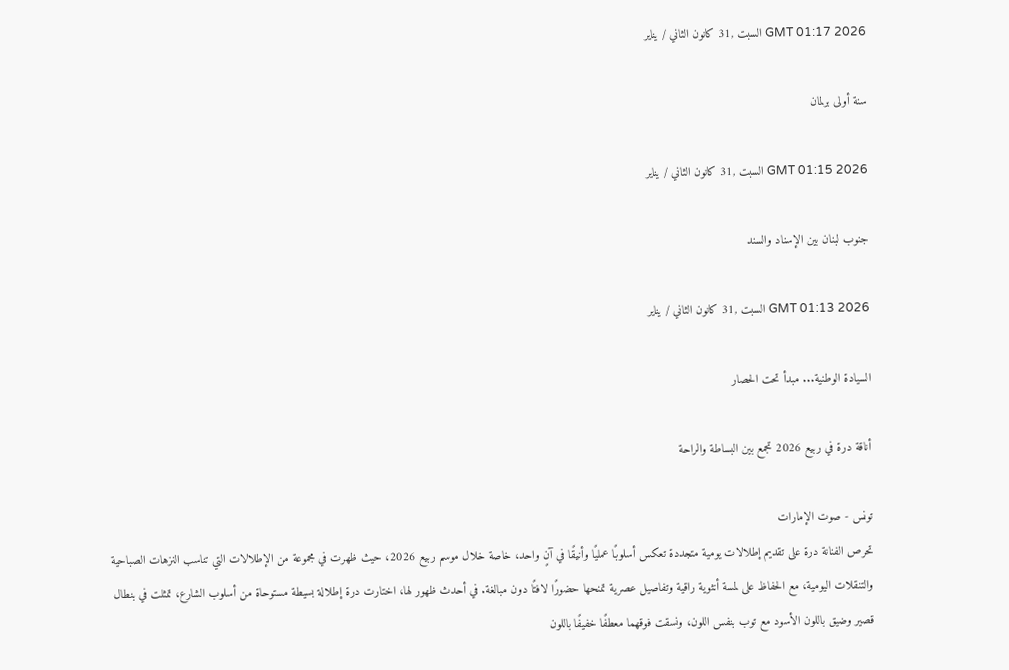GMT 01:17 2026 السبت ,31 كانون الثاني / يناير

سنة أولى برلمان

GMT 01:15 2026 السبت ,31 كانون الثاني / يناير

جنوب لبنان بين الإسناد والسند

GMT 01:13 2026 السبت ,31 كانون الثاني / يناير

السيادة الوطنية... مبدأ تحت الحصار

أناقة درة في ربيع 2026 تجمع بين البساطة والراحة

تونس - صوت الإمارات
تحرص الفنانة درة على تقديم إطلالات يومية متجددة تعكس أسلوبًا عمليًا وأنيقًا في آنٍ واحد، خاصة خلال موسم ربيع 2026، حيث ظهرت في مجموعة من الإطلالات التي تناسب النزهات الصباحية والتنقلات اليومية، مع الحفاظ على لمسة أنثوية راقية وتفاصيل عصرية تمنحها حضورًا لافتًا دون مبالغة. في أحدث ظهور لها، اختارت درة إطلالة بسيطة مستوحاة من أسلوب الشارع، تمثلت في بنطال قصير وضيق باللون الأسود مع توب بنفس اللون، ونسقت فوقهما معطفًا خفيفًا باللون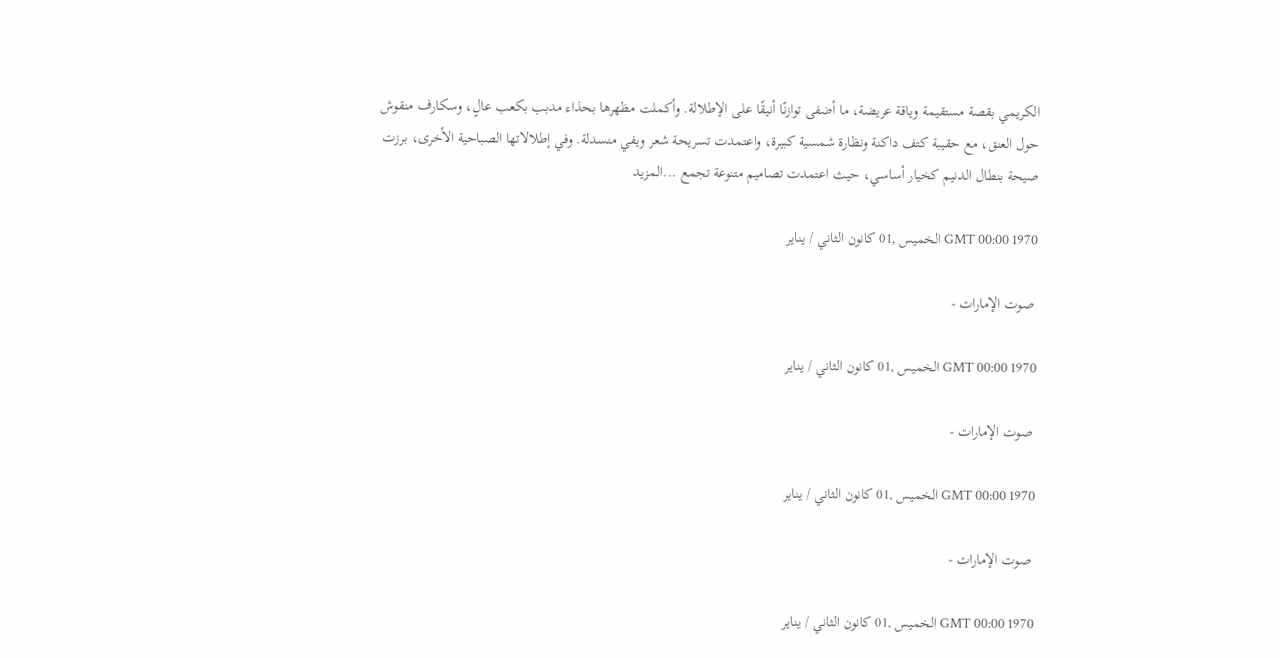الكريمي بقصة مستقيمة وياقة عريضة، ما أضفى توازنًا أنيقًا على الإطلالة. وأكملت مظهرها بحذاء مدبب بكعب عالٍ، وسكارف منقوش حول العنق، مع حقيبة كتف داكنة ونظارة شمسية كبيرة، واعتمدت تسريحة شعر ويفي منسدلة. وفي إطلالاتها الصباحية الأخرى، برزت صيحة بنطال الدنيم كخيار أساسي، حيث اعتمدت تصاميم متنوعة تجمع ...المزيد

GMT 00:00 1970 الخميس ,01 كانون الثاني / يناير

 صوت الإمارات -

GMT 00:00 1970 الخميس ,01 كانون الثاني / يناير

 صوت الإمارات -

GMT 00:00 1970 الخميس ,01 كانون الثاني / يناير

 صوت الإمارات -

GMT 00:00 1970 الخميس ,01 كانون الثاني / يناير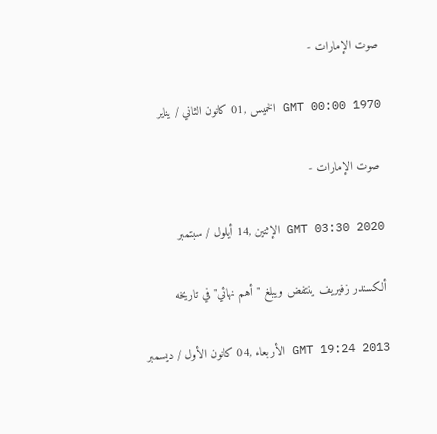صوت الإمارات -

GMT 00:00 1970 الخميس ,01 كانون الثاني / يناير

 صوت الإمارات -

GMT 03:30 2020 الإثنين ,14 أيلول / سبتمبر

ألكسندر زفيريف ينتفض ويبلغ "أهم نهائي" في تاريخه

GMT 19:24 2013 الأربعاء ,04 كانون الأول / ديسمبر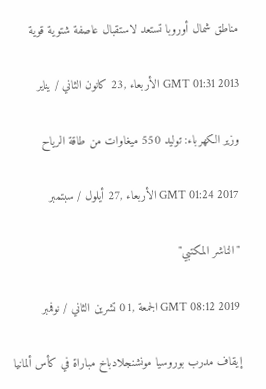مناطق شمال أوروبا تستعد لاستقبال عاصفة شتوية قوية

GMT 01:31 2013 الأربعاء ,23 كانون الثاني / يناير

وزير الكهرباء: توليد 550 ميغاوات من طاقة الرياح

GMT 01:24 2017 الأربعاء ,27 أيلول / سبتمبر

"الناشر المكتبي"

GMT 08:12 2019 الجمعة ,01 تشرين الثاني / نوفمبر

إيقاف مدرب بوروسيا مونشنجلادباخ مباراة في كأس ألمانيا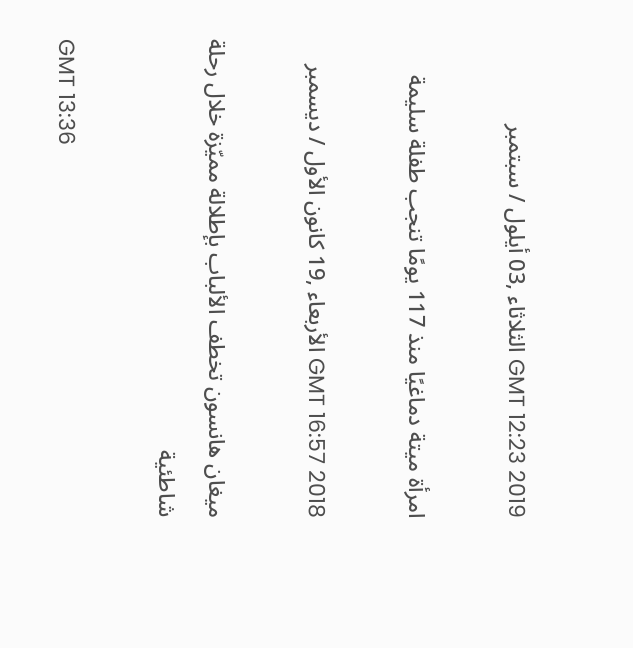GMT 12:23 2019 الثلاثاء ,03 أيلول / سبتمبر

امرأة ميتة دماغيًا منذ 117 يومًا تنجب طفلة سليمة

GMT 16:57 2018 الأربعاء ,19 كانون الأول / ديسمبر

ميغان هانسون تخطف الألباب بإطلالة مميّزة خلال رحلة شاطئية

GMT 13:36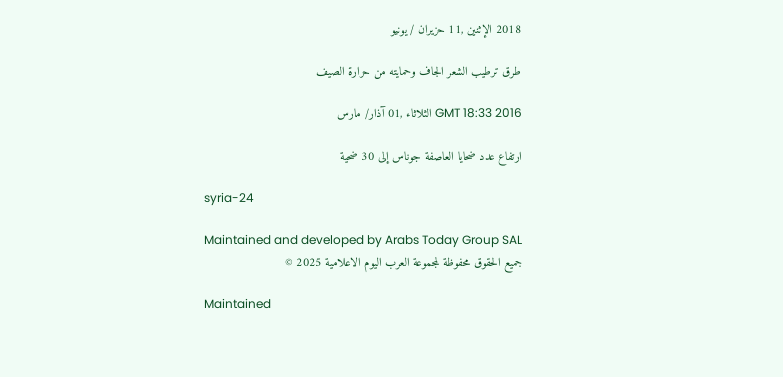2018 الإثنين ,11 حزيران / يونيو

طرق ترطيب الشعر الجاف وحمايته من حرارة الصيف

GMT 18:33 2016 الثلاثاء ,01 آذار/ مارس

ارتفاع عدد ضحايا العاصفة جوناس إلى 30 ضحية

syria-24

Maintained and developed by Arabs Today Group SAL
جميع الحقوق محفوظة لمجموعة العرب اليوم الاعلامية 2025 ©

Maintained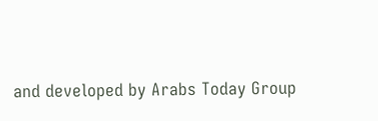and developed by Arabs Today Group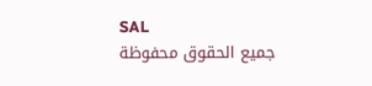SAL
جميع الحقوق محفوظة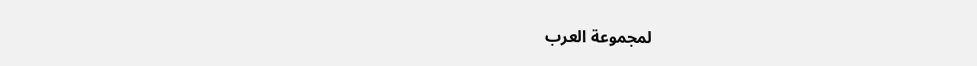لمجموعة العرب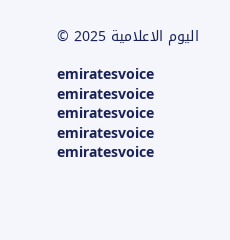اليوم الاعلامية 2025 ©

emiratesvoice emiratesvoice emiratesvoice emiratesvoice
emiratesvoice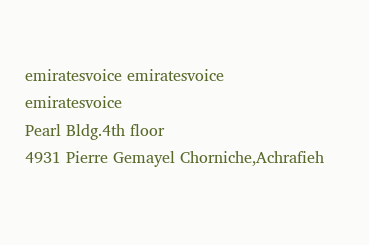emiratesvoice emiratesvoice
emiratesvoice
Pearl Bldg.4th floor
4931 Pierre Gemayel Chorniche,Achrafieh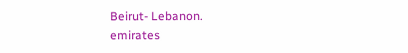Beirut- Lebanon.
emirates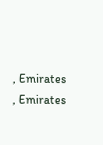, Emirates , Emirates